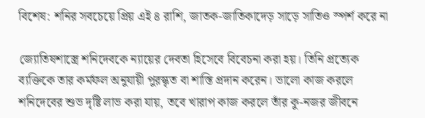বিশেষ: শনির সবচেয়ে প্রিয় এই ৪ রাশি, জাতক-জাতিকাদেড় সাড়ে সাতিও স্পর্শ করে না

জ্যোতিষশাস্ত্রে শনিদেবকে ন্যায়ের দেবতা হিসেবে বিবেচনা করা হয়। তিনি প্রত্যেক ব্যক্তিকে তার কর্মফল অনুযায়ী পুরস্কৃত বা শাস্তি প্রদান করেন। ভালো কাজ করলে শনিদেবের শুভ দৃষ্টি লাভ করা যায়, তবে খারাপ কাজ করলে তাঁর কু-নজর জীবনে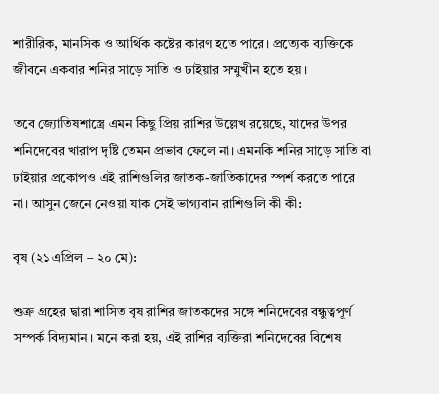শারীরিক, মানসিক ও আর্থিক কষ্টের কারণ হতে পারে। প্রত্যেক ব্যক্তিকে জীবনে একবার শনির সাড়ে সাতি ও ঢাইয়ার সম্মুখীন হতে হয়।

তবে জ্যোতিষশাস্ত্রে এমন কিছু প্রিয় রাশির উল্লেখ রয়েছে, যাদের উপর শনিদেবের খারাপ দৃষ্টি তেমন প্রভাব ফেলে না। এমনকি শনির সাড়ে সাতি বা ঢাইয়ার প্রকোপও এই রাশিগুলির জাতক-জাতিকাদের স্পর্শ করতে পারে না। আসুন জেনে নেওয়া যাক সেই ভাগ্যবান রাশিগুলি কী কী:

বৃষ (২১ এপ্রিল – ২০ মে):

শুক্র গ্রহের দ্বারা শাসিত বৃষ রাশির জাতকদের সঙ্গে শনিদেবের বন্ধুত্বপূর্ণ সম্পর্ক বিদ্যমান। মনে করা হয়, এই রাশির ব্যক্তিরা শনিদেবের বিশেষ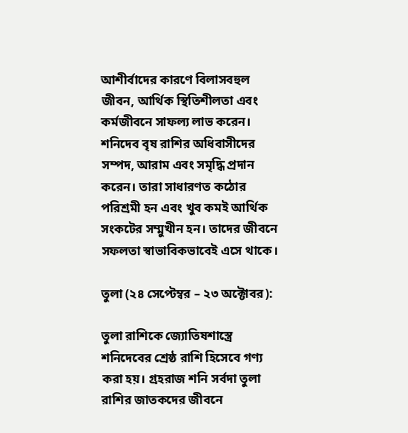আশীর্বাদের কারণে বিলাসবহুল জীবন, আর্থিক স্থিতিশীলতা এবং কর্মজীবনে সাফল্য লাভ করেন। শনিদেব বৃষ রাশির অধিবাসীদের সম্পদ, আরাম এবং সমৃদ্ধি প্রদান করেন। তারা সাধারণত কঠোর পরিশ্রমী হন এবং খুব কমই আর্থিক সংকটের সম্মুখীন হন। তাদের জীবনে সফলতা স্বাভাবিকভাবেই এসে থাকে।

তুলা (২৪ সেপ্টেম্বর – ২৩ অক্টোবর):

তুলা রাশিকে জ্যোতিষশাস্ত্রে শনিদেবের শ্রেষ্ঠ রাশি হিসেবে গণ্য করা হয়। গ্রহরাজ শনি সর্বদা তুলা রাশির জাতকদের জীবনে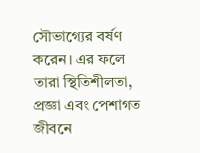সৌভাগ্যের বর্ষণ করেন। এর ফলে তারা স্থিতিশীলতা, প্রজ্ঞা এবং পেশাগত জীবনে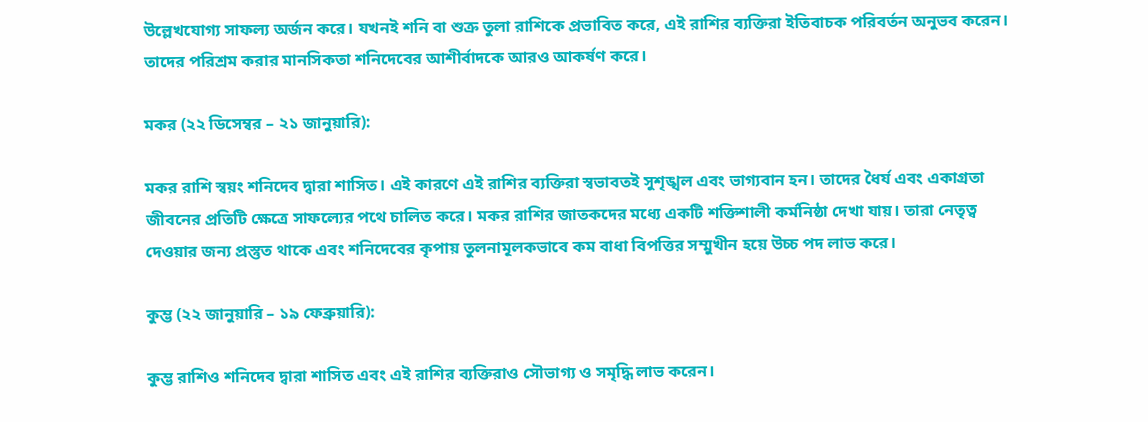উল্লেখযোগ্য সাফল্য অর্জন করে। যখনই শনি বা শুক্র তুলা রাশিকে প্রভাবিত করে, এই রাশির ব্যক্তিরা ইতিবাচক পরিবর্তন অনুভব করেন। তাদের পরিশ্রম করার মানসিকতা শনিদেবের আশীর্বাদকে আরও আকর্ষণ করে।

মকর (২২ ডিসেম্বর – ২১ জানুয়ারি):

মকর রাশি স্বয়ং শনিদেব দ্বারা শাসিত। এই কারণে এই রাশির ব্যক্তিরা স্বভাবতই সুশৃঙ্খল এবং ভাগ্যবান হন। তাদের ধৈর্য এবং একাগ্রতা জীবনের প্রতিটি ক্ষেত্রে সাফল্যের পথে চালিত করে। মকর রাশির জাতকদের মধ্যে একটি শক্তিশালী কর্মনিষ্ঠা দেখা যায়। তারা নেতৃত্ব দেওয়ার জন্য প্রস্তুত থাকে এবং শনিদেবের কৃপায় তুলনামূলকভাবে কম বাধা বিপত্তির সম্মুখীন হয়ে উচ্চ পদ লাভ করে।

কুম্ভ (২২ জানুয়ারি – ১৯ ফেব্রুয়ারি):

কুম্ভ রাশিও শনিদেব দ্বারা শাসিত এবং এই রাশির ব্যক্তিরাও সৌভাগ্য ও সমৃদ্ধি লাভ করেন।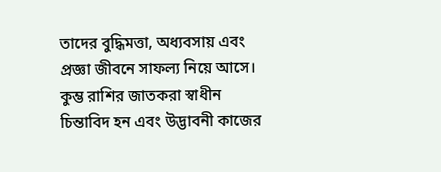তাদের বুদ্ধিমত্তা, অধ্যবসায় এবং প্রজ্ঞা জীবনে সাফল্য নিয়ে আসে। কুম্ভ রাশির জাতকরা স্বাধীন চিন্তাবিদ হন এবং উদ্ভাবনী কাজের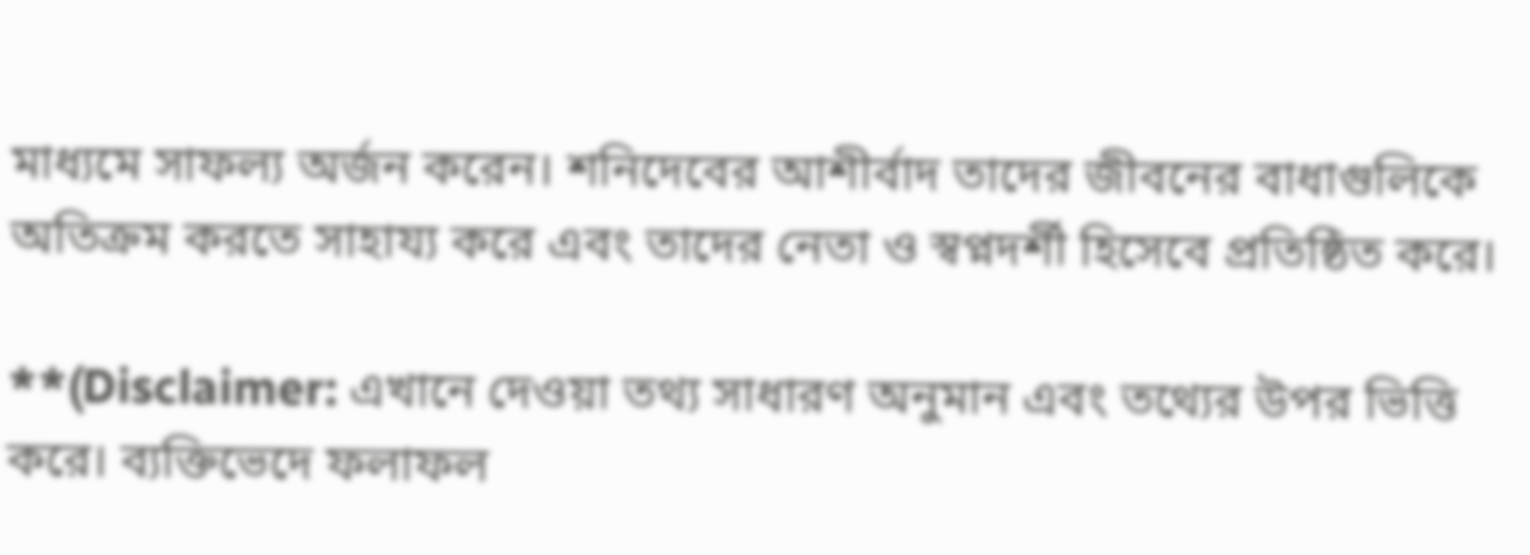মাধ্যমে সাফল্য অর্জন করেন। শনিদেবের আশীর্বাদ তাদের জীবনের বাধাগুলিকে অতিক্রম করতে সাহায্য করে এবং তাদের নেতা ও স্বপ্নদর্শী হিসেবে প্রতিষ্ঠিত করে।

**(Disclaimer: এখানে দেওয়া তথ্য সাধারণ অনুমান এবং তথ্যের উপর ভিত্তি করে। ব্যক্তিভেদে ফলাফল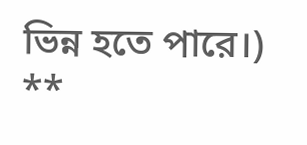ভিন্ন হতে পারে।) **